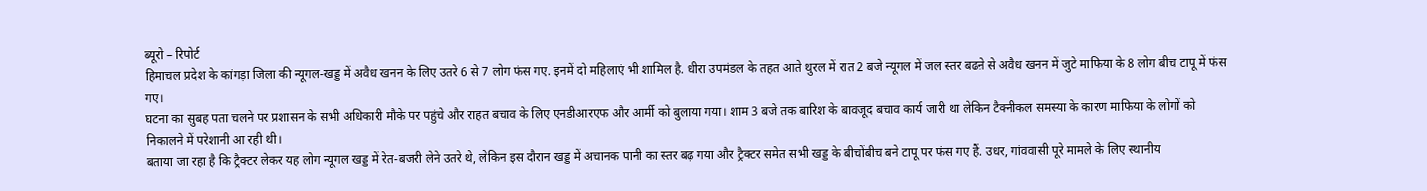ब्यूरो – रिपोर्ट
हिमाचल प्रदेश के कांगड़ा जिला की न्यूगल-खड्ड में अवैध खनन के लिए उतरे 6 से 7 लोग फंस गए. इनमें दो महिलाएं भी शामिल है. धीरा उपमंडल के तहत आते थुरल में रात 2 बजे न्यूगल में जल स्तर बढऩे से अवैध खनन में जुटे माफिया के 8 लोग बीच टापू में फंस गए।
घटना का सुबह पता चलने पर प्रशासन के सभी अधिकारी मौके पर पहुंचे और राहत बचाव के लिए एनडीआरएफ और आर्मी को बुलाया गया। शाम 3 बजे तक बारिश के बावजूद बचाव कार्य जारी था लेकिन टैक्नीकल समस्या के कारण माफिया के लोगों को निकालने में परेशानी आ रही थी।
बताया जा रहा है कि ट्रैक्टर लेकर यह लोग न्यूगल खड्ड में रेत-बजरी लेने उतरे थे, लेकिन इस दौरान खड्ड में अचानक पानी का स्तर बढ़ गया और ट्रैक्टर समेत सभी खड्ड के बीचोंबीच बने टापू पर फंस गए हैं. उधर, गांववासी पूरे मामले के लिए स्थानीय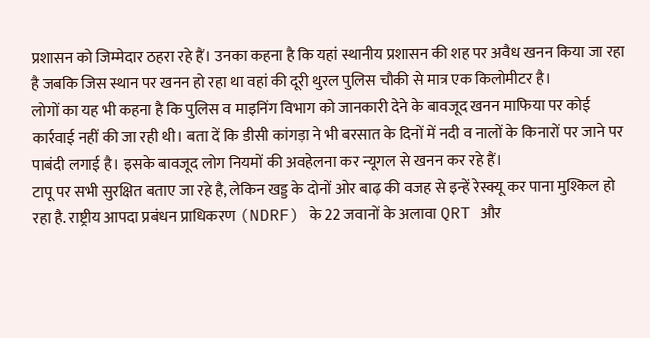प्रशासन को जिम्मेदार ठहरा रहे हैं। उनका कहना है कि यहां स्थानीय प्रशासन की शह पर अवैध खनन किया जा रहा है जबकि जिस स्थान पर खनन हो रहा था वहां की दूरी थुरल पुलिस चौकी से मात्र एक किलोमीटर है।
लोगों का यह भी कहना है कि पुलिस व माइनिंग विभाग को जानकारी देने के बावजूद खनन माफिया पर कोई कार्रवाई नहीं की जा रही थी। बता दें कि डीसी कांगड़ा ने भी बरसात के दिनों में नदी व नालों के किनारों पर जाने पर पाबंदी लगाई है। इसके बावजूद लोग नियमों की अवहेलना कर न्यूगल से खनन कर रहे हैं।
टापू पर सभी सुरक्षित बताए जा रहे है, लेकिन खड्ड के दोनों ओर बाढ़ की वजह से इन्हें रेस्क्यू कर पाना मुश्किल हो रहा है. राष्ट्रीय आपदा प्रबंधन प्राधिकरण (NDRF) के 22 जवानों के अलावा QRT और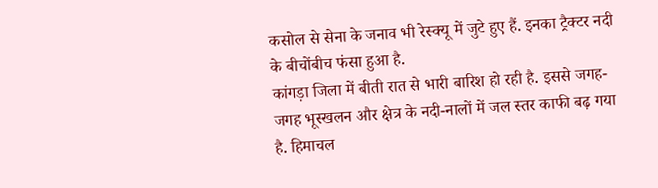कसोल से सेना के जनाव भी रेस्क्यू में जुटे हुए हैं. इनका ट्रैक्टर नदी के बीचोंबीच फंसा हुआ है.
कांगड़ा जिला में बीती रात से भारी बारिश हो रही है. इससे जगह-जगह भूस्खलन और क्षेत्र के नदी-नालों में जल स्तर काफी बढ़ गया है. हिमाचल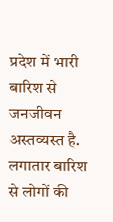प्रदेश में भारी बारिश से जनजीवन अस्तव्यस्त है. लगातार बारिश से लोगों की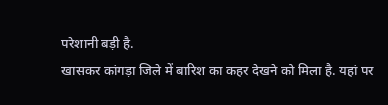परेशानी बड़ी है.
खासकर कांगड़ा जिले में बारिश का कहर देखने को मिला है. यहां पर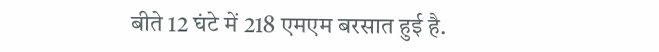बीते 12 घंटे में 218 एमएम बरसात हुई है.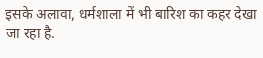इसके अलावा, धर्मशाला में भी बारिश का कहर देखा जा रहा है.